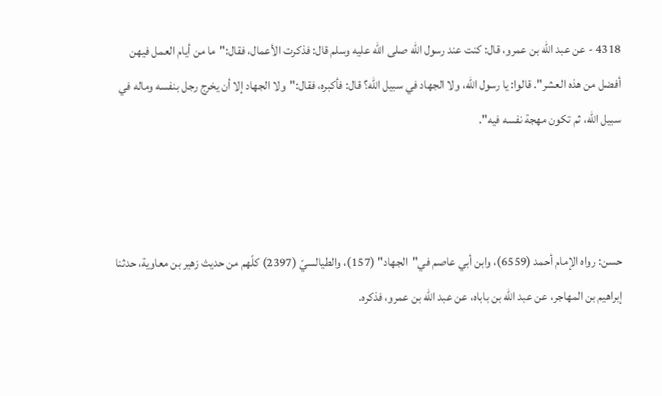4318 - عن عبد الله بن عمرو، قال: كنت عند رسول الله صلى الله عليه وسلم قال: فذكرت الأعمال، فقال:"ما من أيام العمل فيهن أفضل من هذه العشر". قالوا: يا رسول الله، ولا الجهاد في سبيل الله؟ قال: فأكبره، فقال:"ولا الجهاد إلا أن يخرج رجل بنفسه وماله في سبيل الله، ثم تكون مهجة نفسه فيه".



حسن: رواه الإمام أحمد (6559)، وابن أبي عاصم في"الجهاد" (157)، والطيالسيّ (2397) كلّهم من حديث زهير بن معاوية، حدثنا إبراهيم بن المهاجر، عن عبد الله بن باباه، عن عبد الله بن عمرو، فذكره.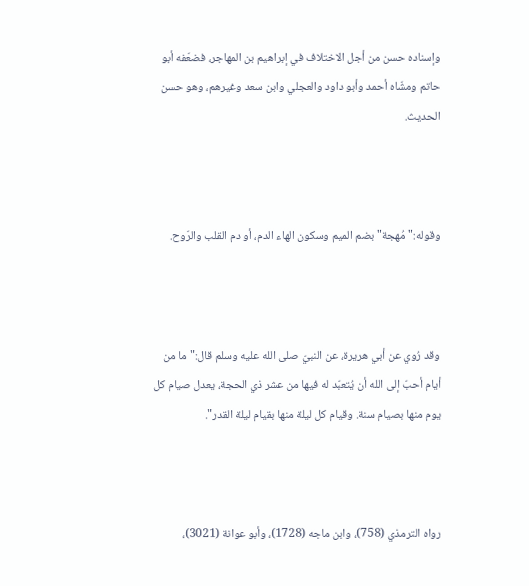وإسناده حسن من أجل الاختلاف في إبراهيم بن المهاجر، فضعّفه أبو حاتم ومشّاه أحمد وأبو داود والعجلي وابن سعد وغيرهم، وهو حسن الحديث.



وقوله:"مُهجة" بضم الميم وسكون الهاء الدم، أو دم القلب والرّوح.



وقد رُوي عن أبي هريرة، عن النبيّ صلى الله عليه وسلم قال:"ما من أيام أحبّ إلى الله أن يُتعبّد له فيها من عشر ذي الحجة، يعدل صيام كل يوم منها بصيام سنة. وقيام كل ليلة منها بقيام ليلة القدر".



رواه الترمذي (758)، وابن ماجه (1728)، وأبو عوانة (3021)،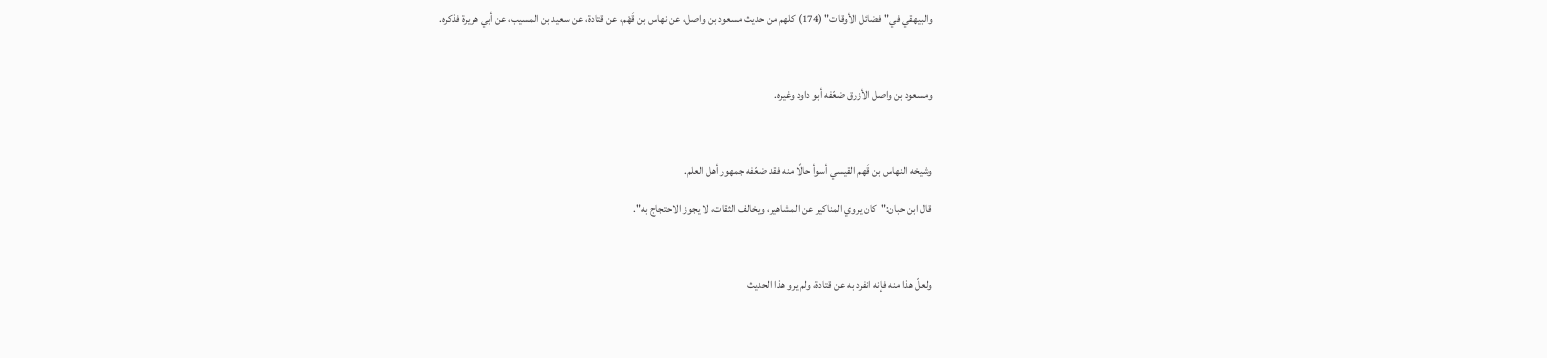والبيهقي في"فضائل الأوقات" (174) كلهم من حديث مسعود بن واصل، عن نهاس بن قَهْم، عن قتادة، عن سعيد بن المسيب، عن أبي هريرة فذكره.



ومسعود بن واصل الأزرق ضعّفه أبو داود وغيره.



وشيخه النهاس بن قَهم القيسي أسوأ حالًا منه فقد ضعّفه جمهور أهل العلم.

قال ابن حبان:"كان يروي المناكير عن المشاهير، ويخالف الثقات، لا يجوز الاحتجاج به".



ولعلّ هذا منه فإنه انفرد به عن قتادة، ولم يرو هذا الحديث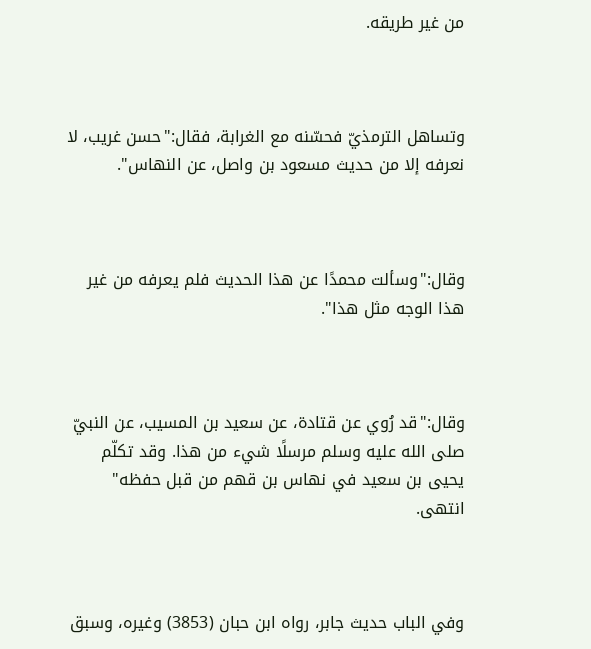من غير طريقه.



وتساهل الترمذيّ فحسّنه مع الغرابة، فقال:"حسن غريب، لا نعرفه إلا من حديث مسعود بن واصل، عن النهاس".



وقال:"وسألت محمدًا عن هذا الحديث فلم يعرفه من غير هذا الوجه مثل هذا".



وقال:"قد رُوي عن قتادة، عن سعيد بن المسيب، عن النبيّ صلى الله عليه وسلم مرسلًا شيء من هذا. وقد تكلّم يحيى بن سعيد في نهاس بن قهم من قبل حفظه" انتهى.



وفي الباب حديث جابر، رواه ابن حبان (3853) وغيره، وسبق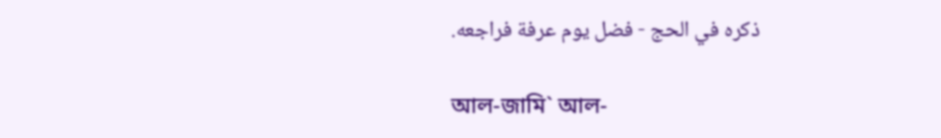ذكره في الحج - فضل يوم عرفة فراجعه.

আল-জামি` আল-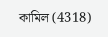কামিল (4318)